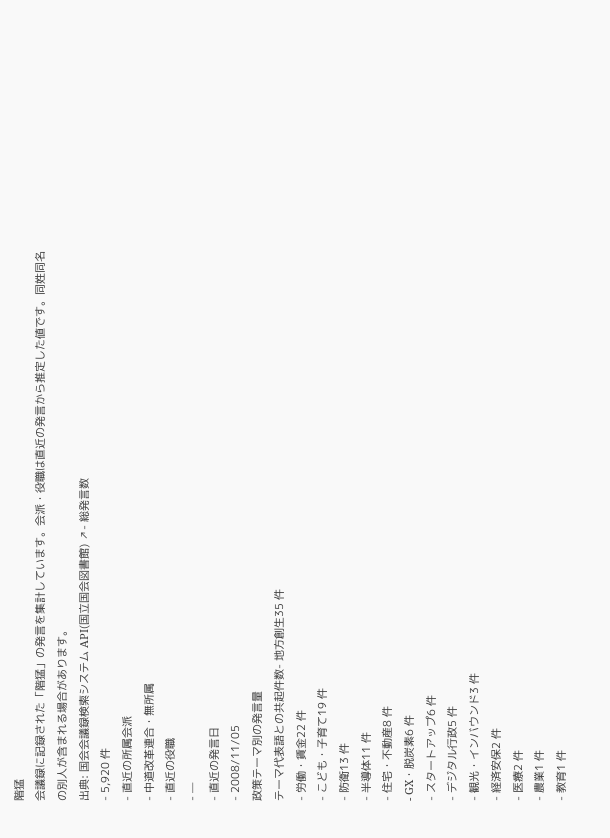階猛
会議録に記録された「階猛」の発言を集計しています。会派・役職は直近の発言から推定した値です。同姓同名の別人が含まれる場合があります。
出典: 国会会議録検索システム API(国立国会図書館) ↗- 総発言数
- 5,920 件
- 直近の所属会派
- 中道改革連合・無所属
- 直近の役職
- —
- 直近の発言日
- 2008/11/05
政策テーマ別の発言量
テーマ代表語との共起件数- 地方創生35 件
- 労働・賃金22 件
- こども・子育て19 件
- 防衛13 件
- 半導体11 件
- 住宅・不動産8 件
- GX・脱炭素6 件
- スタートアップ6 件
- デジタル行政5 件
- 観光・インバウンド3 件
- 経済安保2 件
- 医療2 件
- 農業1 件
- 教育1 件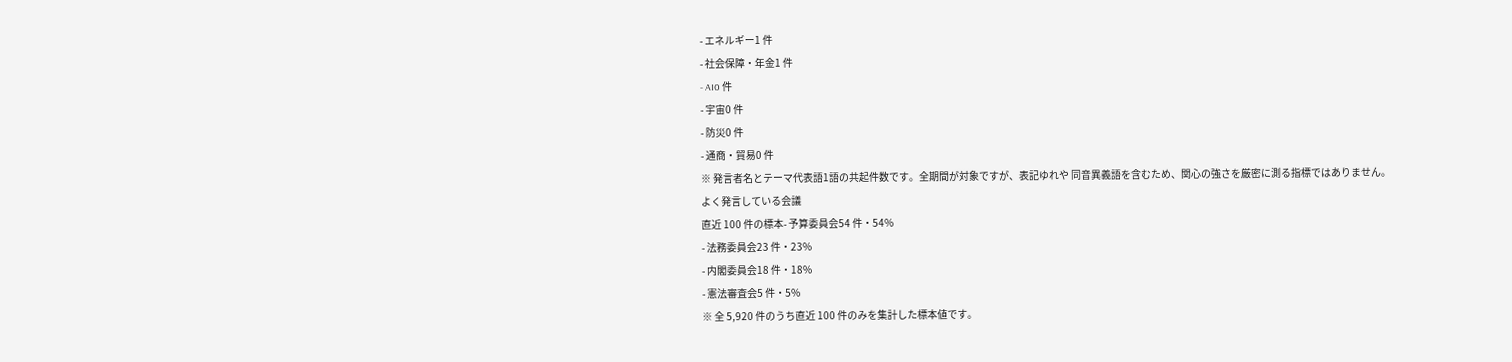- エネルギー1 件
- 社会保障・年金1 件
- AI0 件
- 宇宙0 件
- 防災0 件
- 通商・貿易0 件
※ 発言者名とテーマ代表語1語の共起件数です。全期間が対象ですが、表記ゆれや 同音異義語を含むため、関心の強さを厳密に測る指標ではありません。
よく発言している会議
直近 100 件の標本- 予算委員会54 件・54%
- 法務委員会23 件・23%
- 内閣委員会18 件・18%
- 憲法審査会5 件・5%
※ 全 5,920 件のうち直近 100 件のみを集計した標本値です。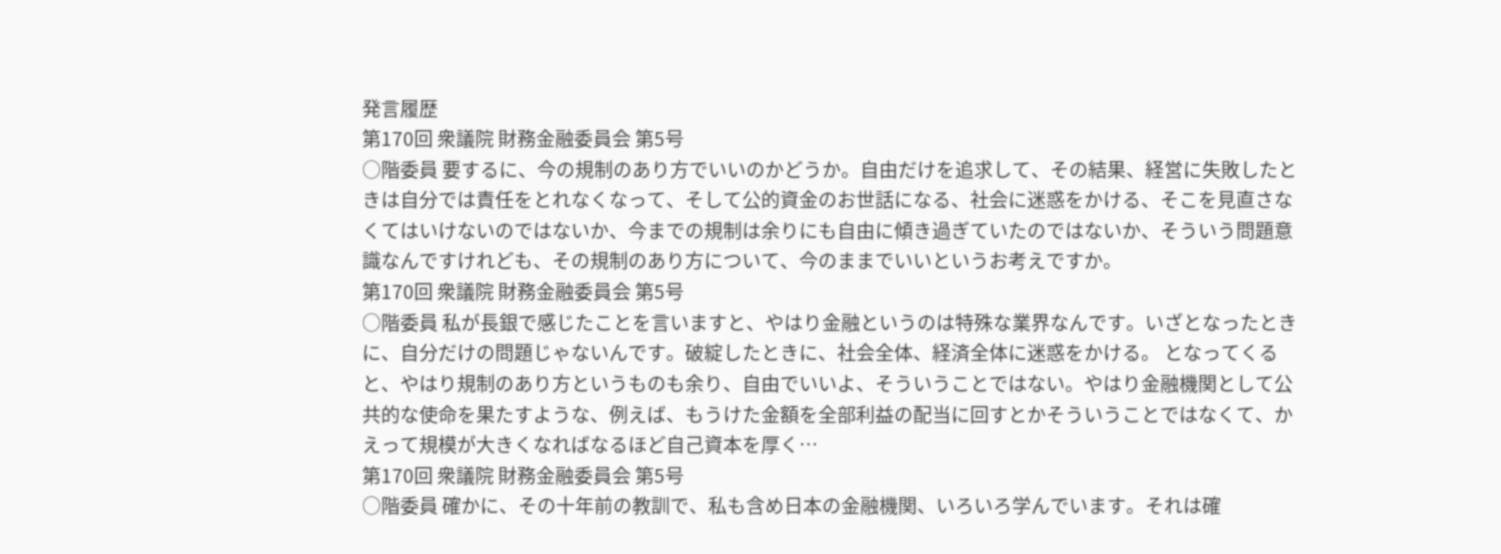発言履歴
第170回 衆議院 財務金融委員会 第5号
○階委員 要するに、今の規制のあり方でいいのかどうか。自由だけを追求して、その結果、経営に失敗したときは自分では責任をとれなくなって、そして公的資金のお世話になる、社会に迷惑をかける、そこを見直さなくてはいけないのではないか、今までの規制は余りにも自由に傾き過ぎていたのではないか、そういう問題意識なんですけれども、その規制のあり方について、今のままでいいというお考えですか。
第170回 衆議院 財務金融委員会 第5号
○階委員 私が長銀で感じたことを言いますと、やはり金融というのは特殊な業界なんです。いざとなったときに、自分だけの問題じゃないんです。破綻したときに、社会全体、経済全体に迷惑をかける。 となってくると、やはり規制のあり方というものも余り、自由でいいよ、そういうことではない。やはり金融機関として公共的な使命を果たすような、例えば、もうけた金額を全部利益の配当に回すとかそういうことではなくて、かえって規模が大きくなればなるほど自己資本を厚く…
第170回 衆議院 財務金融委員会 第5号
○階委員 確かに、その十年前の教訓で、私も含め日本の金融機関、いろいろ学んでいます。それは確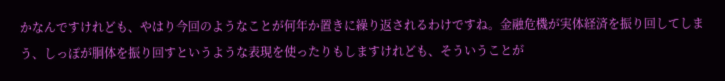かなんですけれども、やはり今回のようなことが何年か置きに繰り返されるわけですね。金融危機が実体経済を振り回してしまう、しっぽが胴体を振り回すというような表現を使ったりもしますけれども、そういうことが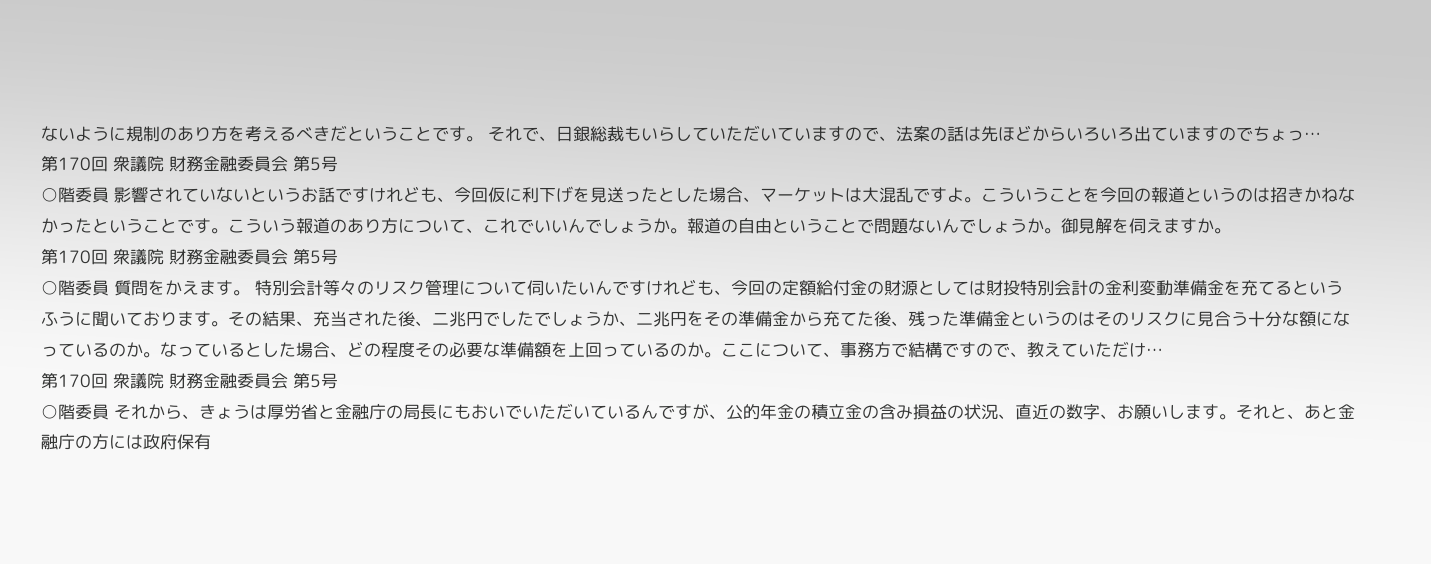ないように規制のあり方を考えるべきだということです。 それで、日銀総裁もいらしていただいていますので、法案の話は先ほどからいろいろ出ていますのでちょっ…
第170回 衆議院 財務金融委員会 第5号
○階委員 影響されていないというお話ですけれども、今回仮に利下げを見送ったとした場合、マーケットは大混乱ですよ。こういうことを今回の報道というのは招きかねなかったということです。こういう報道のあり方について、これでいいんでしょうか。報道の自由ということで問題ないんでしょうか。御見解を伺えますか。
第170回 衆議院 財務金融委員会 第5号
○階委員 質問をかえます。 特別会計等々のリスク管理について伺いたいんですけれども、今回の定額給付金の財源としては財投特別会計の金利変動準備金を充てるというふうに聞いております。その結果、充当された後、二兆円でしたでしょうか、二兆円をその準備金から充てた後、残った準備金というのはそのリスクに見合う十分な額になっているのか。なっているとした場合、どの程度その必要な準備額を上回っているのか。ここについて、事務方で結構ですので、教えていただけ…
第170回 衆議院 財務金融委員会 第5号
○階委員 それから、きょうは厚労省と金融庁の局長にもおいでいただいているんですが、公的年金の積立金の含み損益の状況、直近の数字、お願いします。それと、あと金融庁の方には政府保有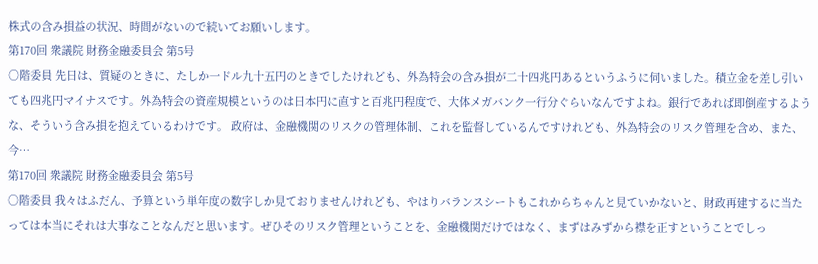株式の含み損益の状況、時間がないので続いてお願いします。
第170回 衆議院 財務金融委員会 第5号
○階委員 先日は、質疑のときに、たしか一ドル九十五円のときでしたけれども、外為特会の含み損が二十四兆円あるというふうに伺いました。積立金を差し引いても四兆円マイナスです。外為特会の資産規模というのは日本円に直すと百兆円程度で、大体メガバンク一行分ぐらいなんですよね。銀行であれば即倒産するような、そういう含み損を抱えているわけです。 政府は、金融機関のリスクの管理体制、これを監督しているんですけれども、外為特会のリスク管理を含め、また、今…
第170回 衆議院 財務金融委員会 第5号
○階委員 我々はふだん、予算という単年度の数字しか見ておりませんけれども、やはりバランスシートもこれからちゃんと見ていかないと、財政再建するに当たっては本当にそれは大事なことなんだと思います。ぜひそのリスク管理ということを、金融機関だけではなく、まずはみずから襟を正すということでしっ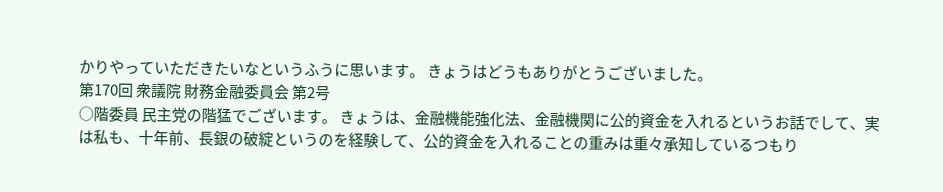かりやっていただきたいなというふうに思います。 きょうはどうもありがとうございました。
第170回 衆議院 財務金融委員会 第2号
○階委員 民主党の階猛でございます。 きょうは、金融機能強化法、金融機関に公的資金を入れるというお話でして、実は私も、十年前、長銀の破綻というのを経験して、公的資金を入れることの重みは重々承知しているつもり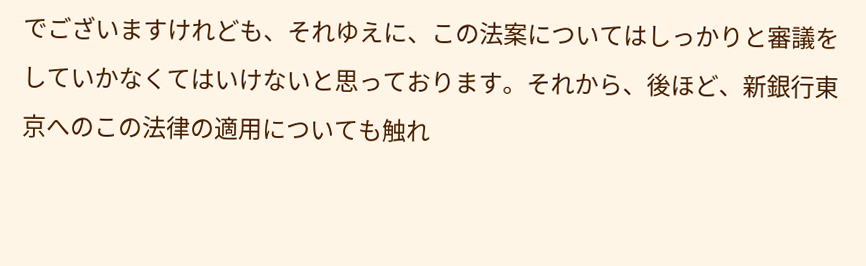でございますけれども、それゆえに、この法案についてはしっかりと審議をしていかなくてはいけないと思っております。それから、後ほど、新銀行東京へのこの法律の適用についても触れ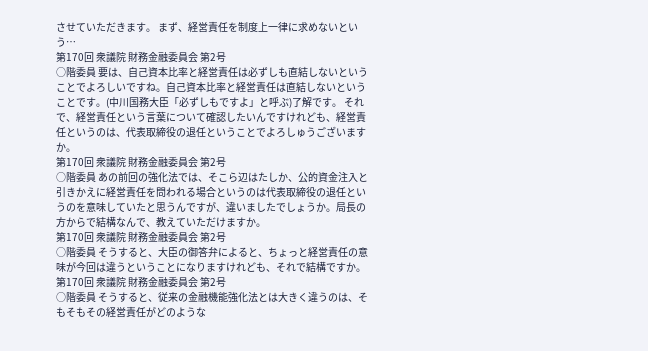させていただきます。 まず、経営責任を制度上一律に求めないという…
第170回 衆議院 財務金融委員会 第2号
○階委員 要は、自己資本比率と経営責任は必ずしも直結しないということでよろしいですね。自己資本比率と経営責任は直結しないということです。(中川国務大臣「必ずしもですよ」と呼ぶ)了解です。 それで、経営責任という言葉について確認したいんですけれども、経営責任というのは、代表取締役の退任ということでよろしゅうございますか。
第170回 衆議院 財務金融委員会 第2号
○階委員 あの前回の強化法では、そこら辺はたしか、公的資金注入と引きかえに経営責任を問われる場合というのは代表取締役の退任というのを意味していたと思うんですが、違いましたでしょうか。局長の方からで結構なんで、教えていただけますか。
第170回 衆議院 財務金融委員会 第2号
○階委員 そうすると、大臣の御答弁によると、ちょっと経営責任の意味が今回は違うということになりますけれども、それで結構ですか。
第170回 衆議院 財務金融委員会 第2号
○階委員 そうすると、従来の金融機能強化法とは大きく違うのは、そもそもその経営責任がどのような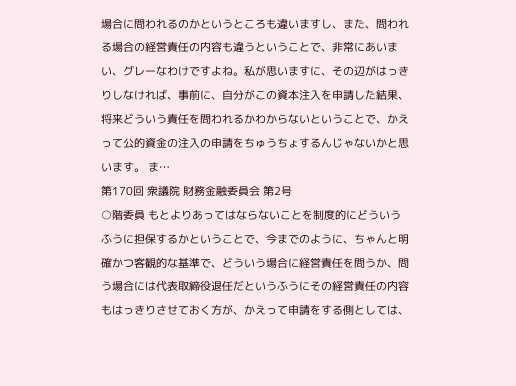場合に問われるのかというところも違いますし、また、問われる場合の経営責任の内容も違うということで、非常にあいまい、グレーなわけですよね。私が思いますに、その辺がはっきりしなければ、事前に、自分がこの資本注入を申請した結果、将来どういう責任を問われるかわからないということで、かえって公的資金の注入の申請をちゅうちょするんじゃないかと思います。 ま…
第170回 衆議院 財務金融委員会 第2号
○階委員 もとよりあってはならないことを制度的にどういうふうに担保するかということで、今までのように、ちゃんと明確かつ客観的な基準で、どういう場合に経営責任を問うか、問う場合には代表取締役退任だというふうにその経営責任の内容もはっきりさせておく方が、かえって申請をする側としては、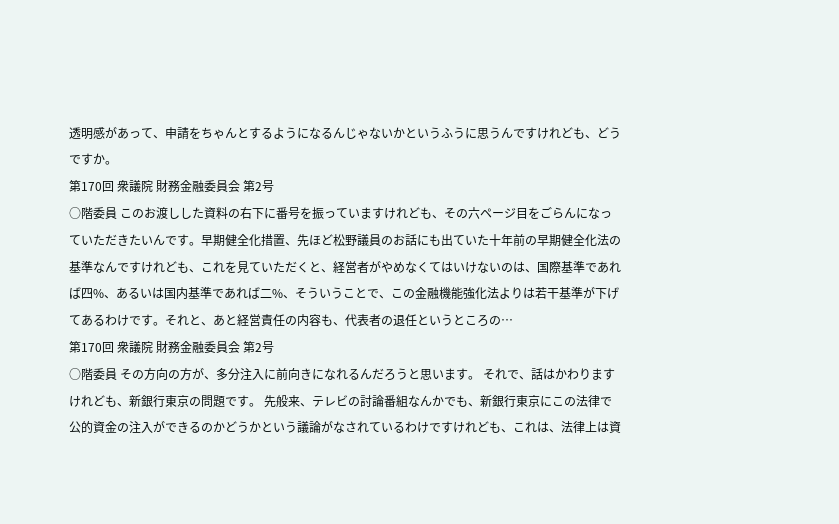透明感があって、申請をちゃんとするようになるんじゃないかというふうに思うんですけれども、どうですか。
第170回 衆議院 財務金融委員会 第2号
○階委員 このお渡しした資料の右下に番号を振っていますけれども、その六ページ目をごらんになっていただきたいんです。早期健全化措置、先ほど松野議員のお話にも出ていた十年前の早期健全化法の基準なんですけれども、これを見ていただくと、経営者がやめなくてはいけないのは、国際基準であれば四%、あるいは国内基準であれば二%、そういうことで、この金融機能強化法よりは若干基準が下げてあるわけです。それと、あと経営責任の内容も、代表者の退任というところの…
第170回 衆議院 財務金融委員会 第2号
○階委員 その方向の方が、多分注入に前向きになれるんだろうと思います。 それで、話はかわりますけれども、新銀行東京の問題です。 先般来、テレビの討論番組なんかでも、新銀行東京にこの法律で公的資金の注入ができるのかどうかという議論がなされているわけですけれども、これは、法律上は資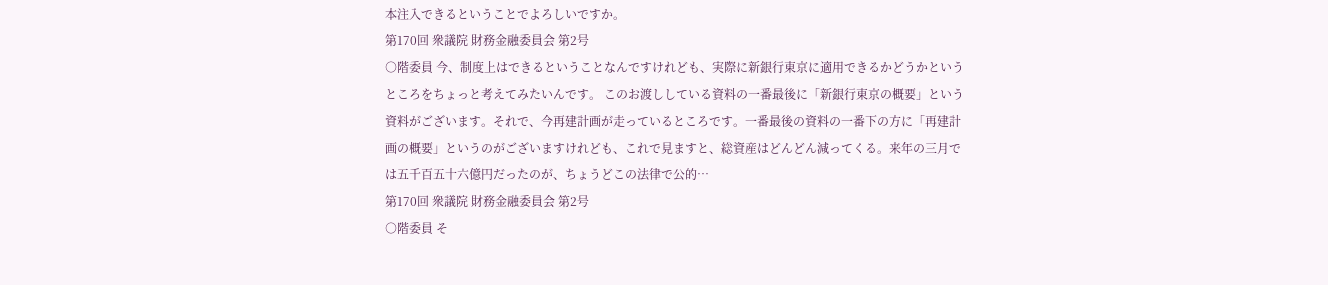本注入できるということでよろしいですか。
第170回 衆議院 財務金融委員会 第2号
○階委員 今、制度上はできるということなんですけれども、実際に新銀行東京に適用できるかどうかというところをちょっと考えてみたいんです。 このお渡ししている資料の一番最後に「新銀行東京の概要」という資料がございます。それで、今再建計画が走っているところです。一番最後の資料の一番下の方に「再建計画の概要」というのがございますけれども、これで見ますと、総資産はどんどん減ってくる。来年の三月では五千百五十六億円だったのが、ちょうどこの法律で公的…
第170回 衆議院 財務金融委員会 第2号
○階委員 そ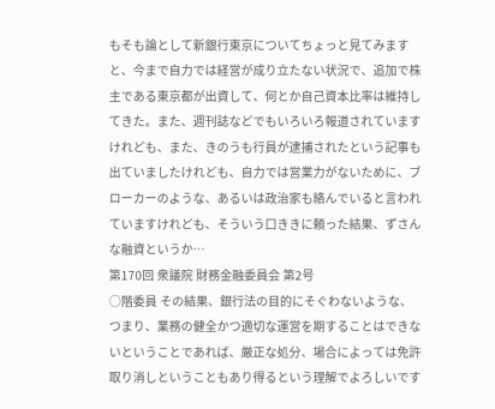もそも論として新銀行東京についてちょっと見てみますと、今まで自力では経営が成り立たない状況で、追加で株主である東京都が出資して、何とか自己資本比率は維持してきた。また、週刊誌などでもいろいろ報道されていますけれども、また、きのうも行員が逮捕されたという記事も出ていましたけれども、自力では営業力がないために、ブローカーのような、あるいは政治家も絡んでいると言われていますけれども、そういう口ききに頼った結果、ずさんな融資というか…
第170回 衆議院 財務金融委員会 第2号
○階委員 その結果、銀行法の目的にそぐわないような、つまり、業務の健全かつ適切な運営を期することはできないということであれば、厳正な処分、場合によっては免許取り消しということもあり得るという理解でよろしいです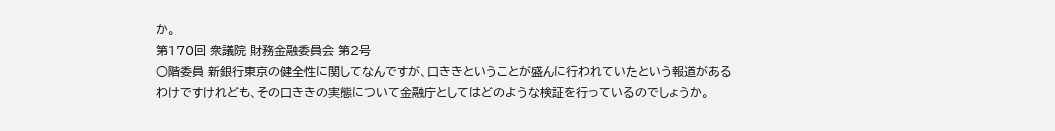か。
第170回 衆議院 財務金融委員会 第2号
○階委員 新銀行東京の健全性に関してなんですが、口ききということが盛んに行われていたという報道があるわけですけれども、その口ききの実態について金融庁としてはどのような検証を行っているのでしょうか。